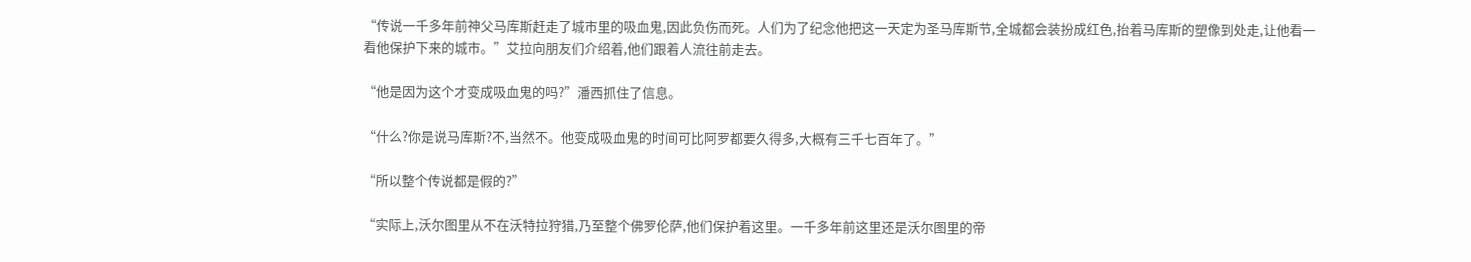“传说一千多年前神父马库斯赶走了城市里的吸血鬼,因此负伤而死。人们为了纪念他把这一天定为圣马库斯节,全城都会装扮成红色,抬着马库斯的塑像到处走,让他看一看他保护下来的城市。”艾拉向朋友们介绍着,他们跟着人流往前走去。

“他是因为这个才变成吸血鬼的吗?”潘西抓住了信息。

“什么?你是说马库斯?不,当然不。他变成吸血鬼的时间可比阿罗都要久得多,大概有三千七百年了。”

“所以整个传说都是假的?”

“实际上,沃尔图里从不在沃特拉狩猎,乃至整个佛罗伦萨,他们保护着这里。一千多年前这里还是沃尔图里的帝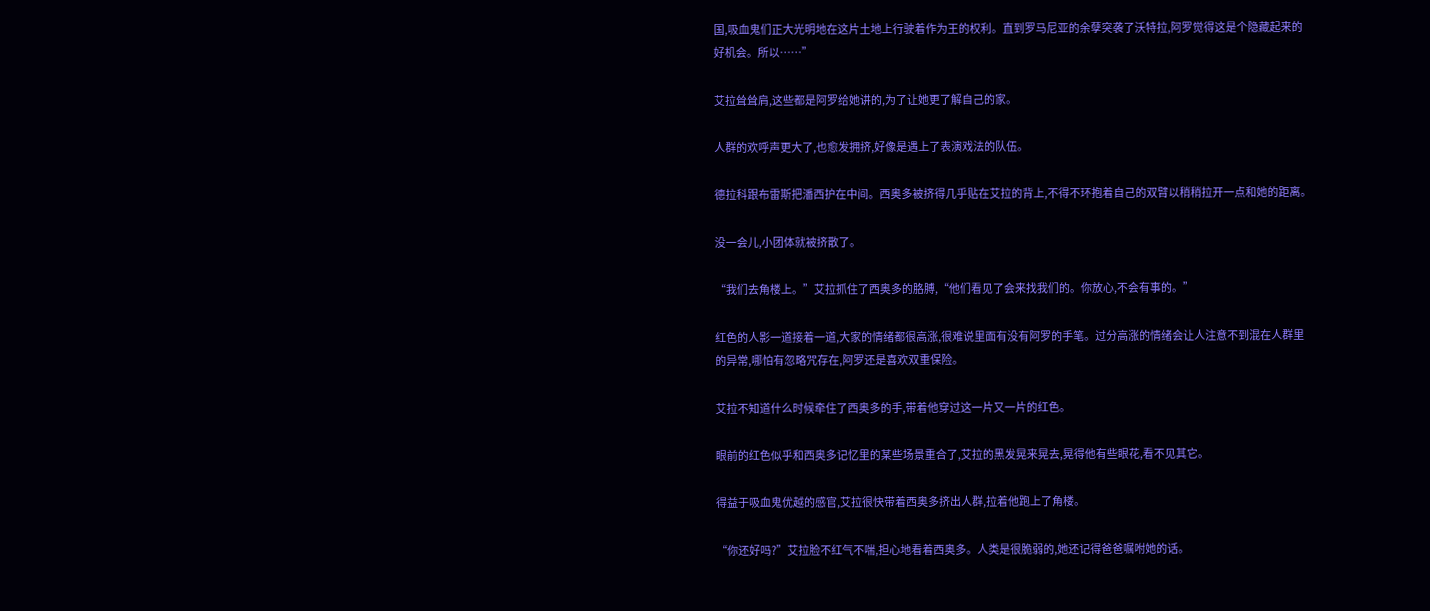国,吸血鬼们正大光明地在这片土地上行驶着作为王的权利。直到罗马尼亚的余孽突袭了沃特拉,阿罗觉得这是个隐藏起来的好机会。所以……”

艾拉耸耸肩,这些都是阿罗给她讲的,为了让她更了解自己的家。

人群的欢呼声更大了,也愈发拥挤,好像是遇上了表演戏法的队伍。

德拉科跟布雷斯把潘西护在中间。西奥多被挤得几乎贴在艾拉的背上,不得不环抱着自己的双臂以稍稍拉开一点和她的距离。

没一会儿,小团体就被挤散了。

“我们去角楼上。”艾拉抓住了西奥多的胳膊,“他们看见了会来找我们的。你放心,不会有事的。”

红色的人影一道接着一道,大家的情绪都很高涨,很难说里面有没有阿罗的手笔。过分高涨的情绪会让人注意不到混在人群里的异常,哪怕有忽略咒存在,阿罗还是喜欢双重保险。

艾拉不知道什么时候牵住了西奥多的手,带着他穿过这一片又一片的红色。

眼前的红色似乎和西奥多记忆里的某些场景重合了,艾拉的黑发晃来晃去,晃得他有些眼花,看不见其它。

得益于吸血鬼优越的感官,艾拉很快带着西奥多挤出人群,拉着他跑上了角楼。

“你还好吗?”艾拉脸不红气不喘,担心地看着西奥多。人类是很脆弱的,她还记得爸爸嘱咐她的话。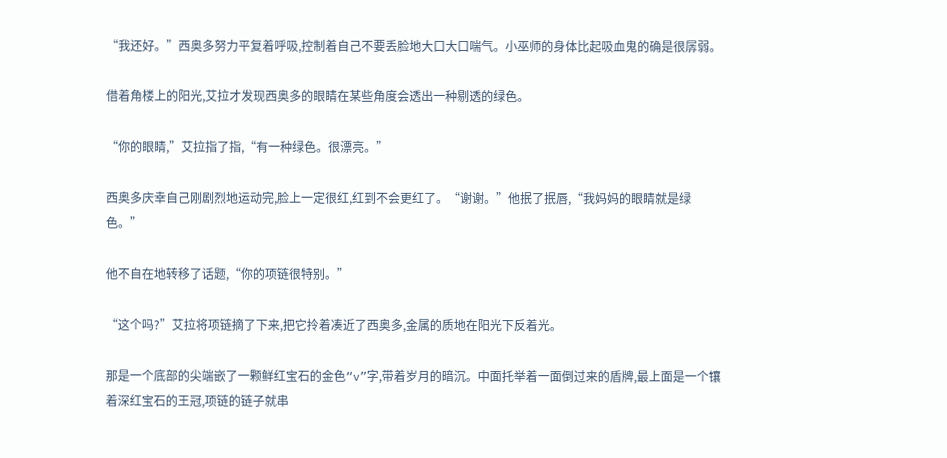“我还好。”西奥多努力平复着呼吸,控制着自己不要丢脸地大口大口喘气。小巫师的身体比起吸血鬼的确是很孱弱。

借着角楼上的阳光,艾拉才发现西奥多的眼睛在某些角度会透出一种剔透的绿色。

“你的眼睛,”艾拉指了指,“有一种绿色。很漂亮。”

西奥多庆幸自己刚剧烈地运动完,脸上一定很红,红到不会更红了。“谢谢。”他抿了抿唇,“我妈妈的眼睛就是绿色。”

他不自在地转移了话题,“你的项链很特别。”

“这个吗?”艾拉将项链摘了下来,把它拎着凑近了西奥多,金属的质地在阳光下反着光。

那是一个底部的尖端嵌了一颗鲜红宝石的金色“v”字,带着岁月的暗沉。中面托举着一面倒过来的盾牌,最上面是一个镶着深红宝石的王冠,项链的链子就串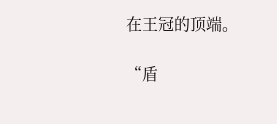在王冠的顶端。

“盾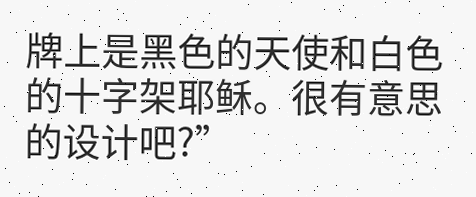牌上是黑色的天使和白色的十字架耶稣。很有意思的设计吧?”